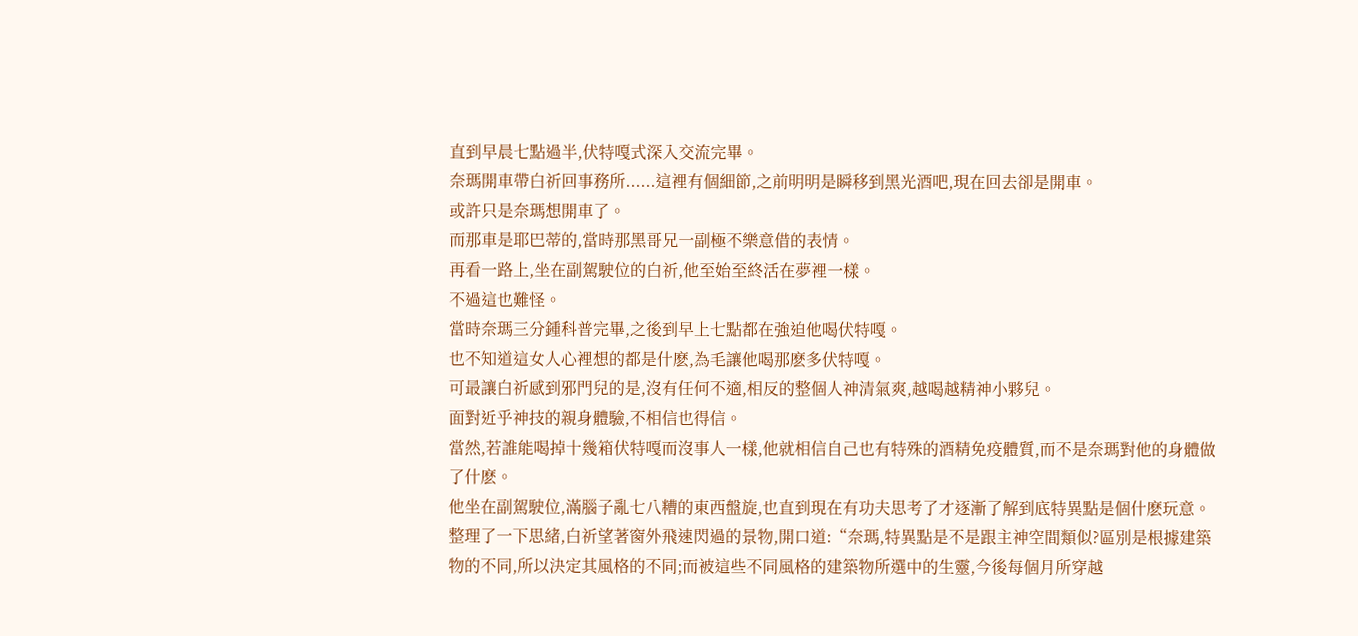直到早晨七點過半,伏特嘎式深入交流完畢。
奈瑪開車帶白祈回事務所......這裡有個細節,之前明明是瞬移到黑光酒吧,現在回去卻是開車。
或許只是奈瑪想開車了。
而那車是耶巴蒂的,當時那黑哥兄一副極不樂意借的表情。
再看一路上,坐在副駕駛位的白祈,他至始至終活在夢裡一樣。
不過這也難怪。
當時奈瑪三分鍾科普完畢,之後到早上七點都在強迫他喝伏特嘎。
也不知道這女人心裡想的都是什麽,為毛讓他喝那麽多伏特嘎。
可最讓白祈感到邪門兒的是,沒有任何不適,相反的整個人神清氣爽,越喝越精神小夥兒。
面對近乎神技的親身體驗,不相信也得信。
當然,若誰能喝掉十幾箱伏特嘎而沒事人一樣,他就相信自己也有特殊的酒精免疫體質,而不是奈瑪對他的身體做了什麽。
他坐在副駕駛位,滿腦子亂七八糟的東西盤旋,也直到現在有功夫思考了才逐漸了解到底特異點是個什麽玩意。
整理了一下思緒,白祈望著窗外飛速閃過的景物,開口道:“奈瑪,特異點是不是跟主神空間類似?區別是根據建築物的不同,所以決定其風格的不同;而被這些不同風格的建築物所選中的生靈,今後每個月所穿越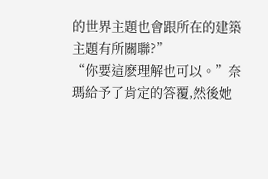的世界主題也會跟所在的建築主題有所關聯?”
“你要這麽理解也可以。”奈瑪給予了肯定的答覆,然後她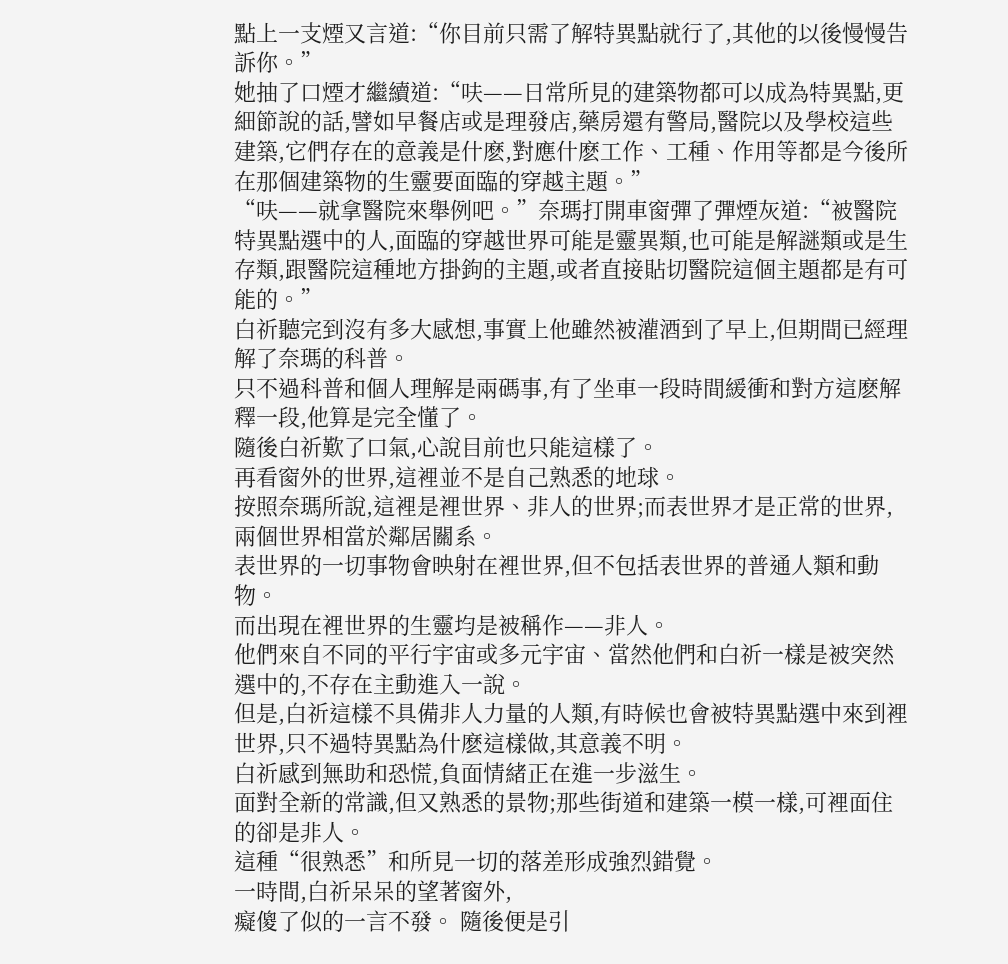點上一支煙又言道:“你目前只需了解特異點就行了,其他的以後慢慢告訴你。”
她抽了口煙才繼續道:“呋——日常所見的建築物都可以成為特異點,更細節說的話,譬如早餐店或是理發店,藥房還有警局,醫院以及學校這些建築,它們存在的意義是什麽,對應什麽工作、工種、作用等都是今後所在那個建築物的生靈要面臨的穿越主題。”
“呋——就拿醫院來舉例吧。”奈瑪打開車窗彈了彈煙灰道:“被醫院特異點選中的人,面臨的穿越世界可能是靈異類,也可能是解謎類或是生存類,跟醫院這種地方掛鉤的主題,或者直接貼切醫院這個主題都是有可能的。”
白祈聽完到沒有多大感想,事實上他雖然被灌酒到了早上,但期間已經理解了奈瑪的科普。
只不過科普和個人理解是兩碼事,有了坐車一段時間緩衝和對方這麽解釋一段,他算是完全懂了。
隨後白祈歎了口氣,心說目前也只能這樣了。
再看窗外的世界,這裡並不是自己熟悉的地球。
按照奈瑪所說,這裡是裡世界、非人的世界;而表世界才是正常的世界,兩個世界相當於鄰居關系。
表世界的一切事物會映射在裡世界,但不包括表世界的普通人類和動物。
而出現在裡世界的生靈均是被稱作——非人。
他們來自不同的平行宇宙或多元宇宙、當然他們和白祈一樣是被突然選中的,不存在主動進入一說。
但是,白祈這樣不具備非人力量的人類,有時候也會被特異點選中來到裡世界,只不過特異點為什麽這樣做,其意義不明。
白祈感到無助和恐慌,負面情緒正在進一步滋生。
面對全新的常識,但又熟悉的景物;那些街道和建築一模一樣,可裡面住的卻是非人。
這種“很熟悉”和所見一切的落差形成強烈錯覺。
一時間,白祈呆呆的望著窗外,
癡傻了似的一言不發。 隨後便是引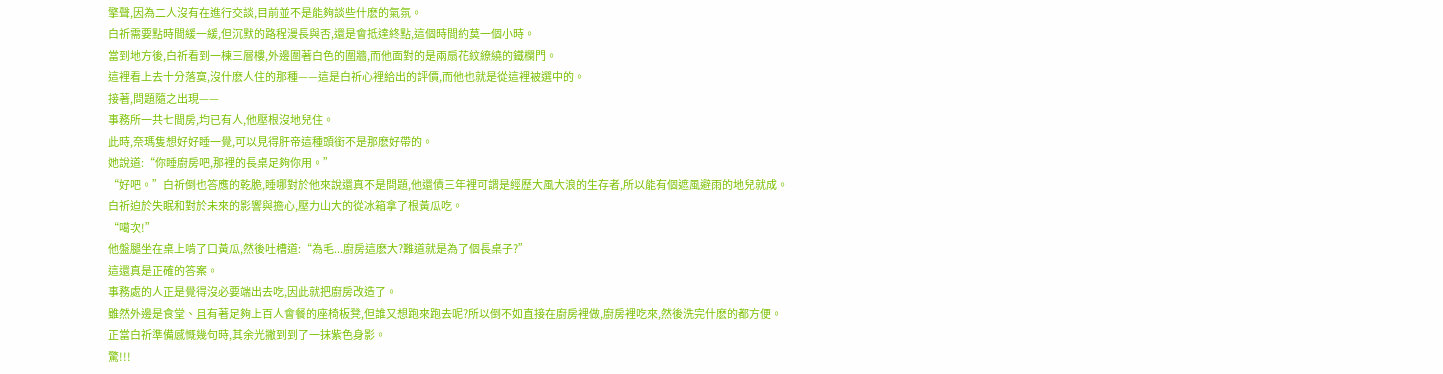擎聲,因為二人沒有在進行交談,目前並不是能夠談些什麽的氣氛。
白祈需要點時間緩一緩,但沉默的路程漫長與否,還是會抵達終點,這個時間約莫一個小時。
當到地方後,白祈看到一棟三層樓,外邊圍著白色的圍牆,而他面對的是兩扇花紋繚繞的鐵欄門。
這裡看上去十分落寞,沒什麽人住的那種——這是白祈心裡給出的評價,而他也就是從這裡被選中的。
接著,問題隨之出現——
事務所一共七間房,均已有人,他壓根沒地兒住。
此時,奈瑪隻想好好睡一覺,可以見得肝帝這種頭銜不是那麽好帶的。
她說道:“你睡廚房吧,那裡的長桌足夠你用。”
“好吧。”白祈倒也答應的乾脆,睡哪對於他來說還真不是問題,他還債三年裡可謂是經歷大風大浪的生存者,所以能有個遮風避雨的地兒就成。
白祈迫於失眠和對於未來的影響與擔心,壓力山大的從冰箱拿了根黃瓜吃。
“噶次!”
他盤腿坐在桌上啃了口黃瓜,然後吐槽道:“為毛...廚房這麽大?難道就是為了個長桌子?”
這還真是正確的答案。
事務處的人正是覺得沒必要端出去吃,因此就把廚房改造了。
雖然外邊是食堂、且有著足夠上百人會餐的座椅板凳,但誰又想跑來跑去呢?所以倒不如直接在廚房裡做,廚房裡吃來,然後洗完什麽的都方便。
正當白祈準備感慨幾句時,其余光撇到到了一抹紫色身影。
驚!!!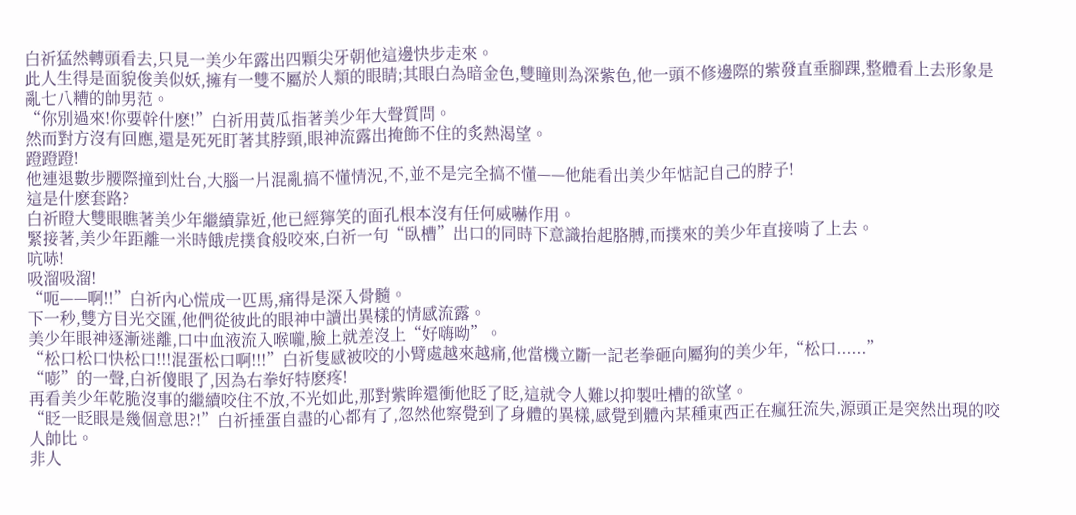白祈猛然轉頭看去,只見一美少年露出四顆尖牙朝他這邊快步走來。
此人生得是面貌俊美似妖,擁有一雙不屬於人類的眼睛;其眼白為暗金色,雙瞳則為深紫色,他一頭不修邊際的紫發直垂腳踝,整體看上去形象是亂七八糟的帥男范。
“你別過來!你要幹什麽!”白祈用黃瓜指著美少年大聲質問。
然而對方沒有回應,還是死死盯著其脖頸,眼神流露出掩飾不住的炙熱渴望。
蹬蹬蹬!
他連退數步腰際撞到灶台,大腦一片混亂搞不懂情況,不,並不是完全搞不懂——他能看出美少年惦記自己的脖子!
這是什麽套路?
白祈瞪大雙眼瞧著美少年繼續靠近,他已經獰笑的面孔根本沒有任何威嚇作用。
緊接著,美少年距離一米時餓虎撲食般咬來,白祈一句“臥槽”出口的同時下意識抬起胳膊,而撲來的美少年直接啃了上去。
吭哧!
吸溜吸溜!
“呃——啊!!”白祈內心慌成一匹馬,痛得是深入骨髓。
下一秒,雙方目光交匯,他們從彼此的眼神中讀出異樣的情感流露。
美少年眼神逐漸迷離,口中血液流入喉嚨,臉上就差沒上“好嗨呦”。
“松口松口快松口!!!混蛋松口啊!!!”白祈隻感被咬的小臂處越來越痛,他當機立斷一記老拳砸向屬狗的美少年,“松口......”
“嘭”的一聲,白祈傻眼了,因為右拳好特麽疼!
再看美少年乾脆沒事的繼續咬住不放,不光如此,那對紫眸還衝他眨了眨,這就令人難以抑製吐槽的欲望。
“眨一眨眼是幾個意思?!”白祈捶蛋自盡的心都有了,忽然他察覺到了身體的異樣,感覺到體內某種東西正在瘋狂流失,源頭正是突然出現的咬人帥比。
非人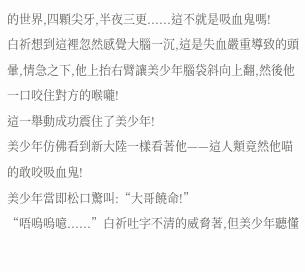的世界,四顆尖牙,半夜三更......這不就是吸血鬼嗎!
白祈想到這裡忽然感覺大腦一沉,這是失血嚴重導致的頭暈,情急之下,他上抬右臂讓美少年腦袋斜向上翻,然後他一口咬住對方的喉嚨!
這一舉動成功震住了美少年!
美少年仿佛看到新大陸一樣看著他——這人類竟然他喵的敢咬吸血鬼!
美少年當即松口驚叫:“大哥饒命!”
“唔嗚嗚噫......”白祈吐字不清的威脅著,但美少年聽懂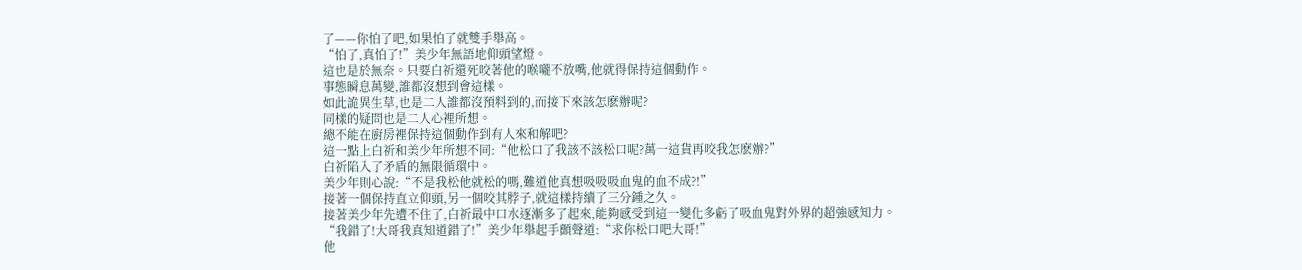了——你怕了吧,如果怕了就雙手舉高。
“怕了,真怕了!”美少年無語地仰頭望燈。
這也是於無奈。只要白祈還死咬著他的喉嚨不放嘴,他就得保持這個動作。
事態瞬息萬變,誰都沒想到會這樣。
如此詭異生草,也是二人誰都沒預料到的,而接下來該怎麽辦呢?
同樣的疑問也是二人心裡所想。
總不能在廚房裡保持這個動作到有人來和解吧?
這一點上白祈和美少年所想不同:“他松口了我該不該松口呢?萬一這貨再咬我怎麽辦?”
白祈陷入了矛盾的無限循環中。
美少年則心說:“不是我松他就松的嗎,難道他真想吸吸吸血鬼的血不成?!”
接著一個保持直立仰頭,另一個咬其脖子,就這樣持續了三分鍾之久。
接著美少年先遭不住了,白祈最中口水逐漸多了起來,能夠感受到這一變化多虧了吸血鬼對外界的超強感知力。
“我錯了!大哥我真知道錯了!”美少年舉起手顫聲道:“求你松口吧大哥!”
他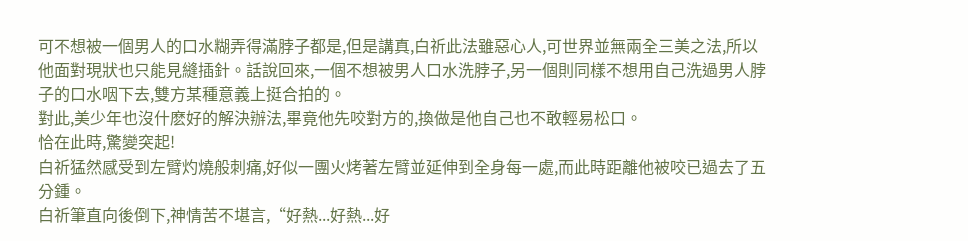可不想被一個男人的口水糊弄得滿脖子都是,但是講真,白祈此法雖惡心人,可世界並無兩全三美之法,所以他面對現狀也只能見縫插針。話說回來,一個不想被男人口水洗脖子,另一個則同樣不想用自己洗過男人脖子的口水咽下去,雙方某種意義上挺合拍的。
對此,美少年也沒什麽好的解決辦法,畢竟他先咬對方的,換做是他自己也不敢輕易松口。
恰在此時,驚變突起!
白祈猛然感受到左臂灼燒般刺痛,好似一團火烤著左臂並延伸到全身每一處,而此時距離他被咬已過去了五分鍾。
白祈筆直向後倒下,神情苦不堪言,“好熱...好熱...好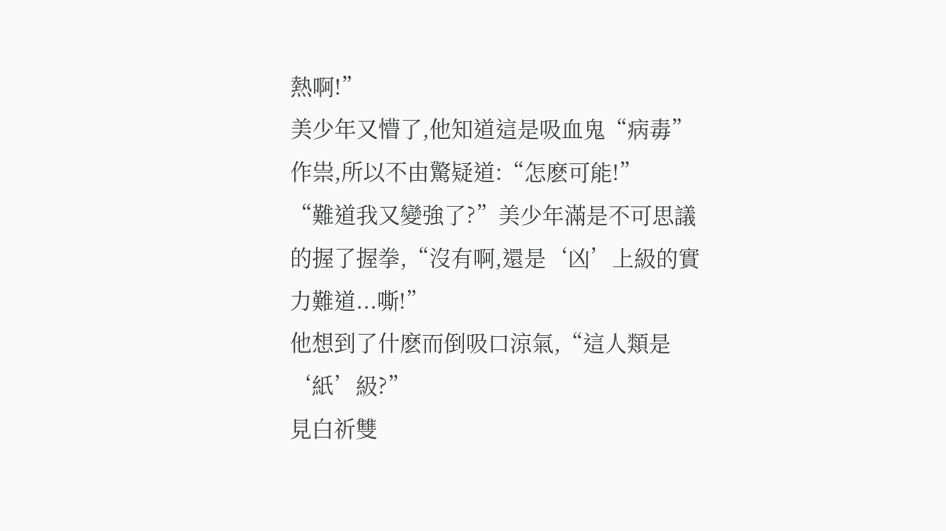熱啊!”
美少年又懵了,他知道這是吸血鬼“病毒”作祟,所以不由驚疑道:“怎麽可能!”
“難道我又變強了?”美少年滿是不可思議的握了握拳,“沒有啊,還是‘凶’上級的實力難道...嘶!”
他想到了什麽而倒吸口涼氣,“這人類是‘紙’級?”
見白祈雙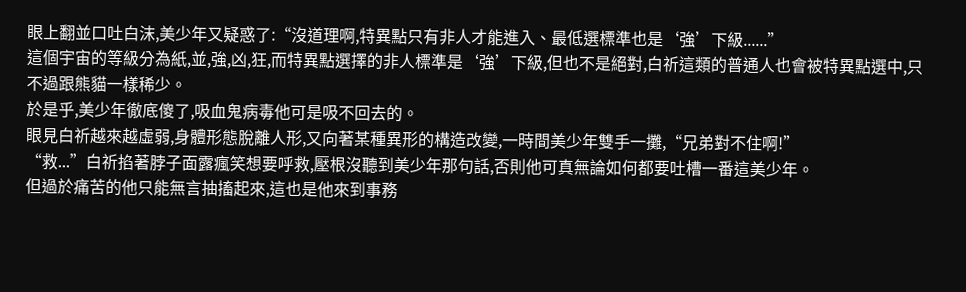眼上翻並口吐白沫,美少年又疑惑了:“沒道理啊,特異點只有非人才能進入、最低選標準也是‘強’下級......”
這個宇宙的等級分為紙,並,強,凶,狂,而特異點選擇的非人標準是‘強’下級,但也不是絕對,白祈這類的普通人也會被特異點選中,只不過跟熊貓一樣稀少。
於是乎,美少年徹底傻了,吸血鬼病毒他可是吸不回去的。
眼見白祈越來越虛弱,身體形態脫離人形,又向著某種異形的構造改變,一時間美少年雙手一攤,“兄弟對不住啊!”
“救...”白祈掐著脖子面露瘋笑想要呼救,壓根沒聽到美少年那句話,否則他可真無論如何都要吐槽一番這美少年。
但過於痛苦的他只能無言抽搐起來,這也是他來到事務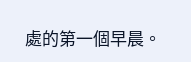處的第一個早晨。